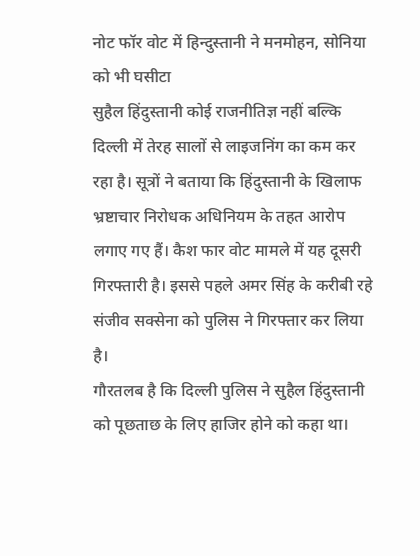नोट फॉर वोट में हिन्दुस्तानी ने मनमोहन, सोनिया को भी घसीटा
सुहैल हिंदुस्तानी कोई राजनीतिज्ञ नहीं बल्कि दिल्ली में तेरह सालों से लाइजनिंग का कम कर रहा है। सूत्रों ने बताया कि हिंदुस्तानी के खिलाफ भ्रष्टाचार निरोधक अधिनियम के तहत आरोप लगाए गए हैं। कैश फार वोट मामले में यह दूसरी गिरफ्तारी है। इससे पहले अमर सिंह के करीबी रहे संजीव सक्सेना को पुलिस ने गिरफ्तार कर लिया है।
गौरतलब है कि दिल्ली पुलिस ने सुहैल हिंदुस्तानी को पूछताछ के लिए हाजिर होने को कहा था।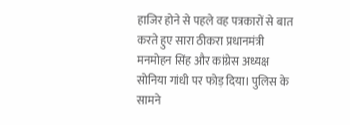हाजिर होने से पहले वह पत्रकारों से बात करते हुए सारा ठीकरा प्रधानमंत्री मनमोहन सिंह और कांग्रेस अध्यक्ष सोनिया गांधी पर फोड़ दिया। पुलिस के सामने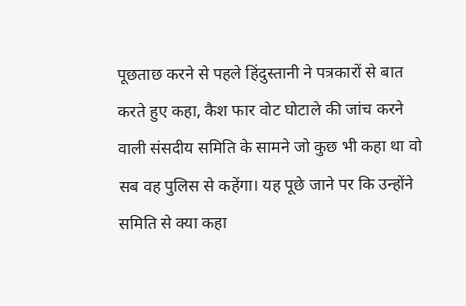पूछताछ करने से पहले हिंदुस्तानी ने पत्रकारों से बात करते हुए कहा, कैश फार वोट घोटाले की जांच करने वाली संसदीय समिति के सामने जो कुछ भी कहा था वो सब वह पुलिस से कहेंगा। यह पूछे जाने पर कि उन्होंने समिति से क्या कहा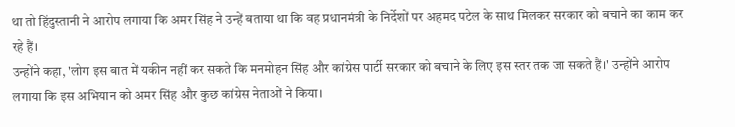था तो हिंदुस्तानी ने आरोप लगाया कि अमर सिंह ने उन्हें बताया था कि वह प्रधानमंत्री के निर्देशों पर अहमद पटेल के साथ मिलकर सरकार को बचाने का काम कर रहे हैं।
उन्होंने कहा, 'लोग इस बात में यकीन नहीं कर सकते कि मनमोहन सिंह और कांग्रेस पार्टी सरकार को बचाने के लिए इस स्तर तक जा सकते हैं।' उन्होंने आरोप लगाया कि इस अभियान को अमर सिंह और कुछ कांग्रेस नेताओं ने किया।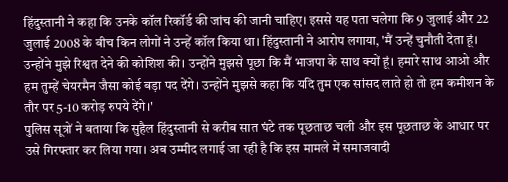हिंदुस्तानी ने कहा कि उनके कॉल रिकॉर्ड की जांच की जानी चाहिए। इससे यह पता चलेगा कि 9 जुलाई और 22 जुलाई 2008 के बीच किन लोगों ने उन्हें कॉल किया था। हिंदुस्तानी ने आरोप लगाया, 'मैं उन्हें चुनौती देता हूं। उन्होंने मुझे रिश्वत देने की कोशिश की। उन्होंने मुझसे पूछा कि मैं भाजपा के साथ क्यों हूं। हमारे साथ आओ और हम तुम्हें चेयरमैन जैसा कोई बड़ा पद देंगे। उन्होंने मुझसे कहा कि यदि तुम एक सांसद लाते हो तो हम कमीशन के तौर पर 5-10 करोड़ रुपये देंगे।'
पुलिस सूत्रों ने बताया कि सुहैल हिंदुस्तानी से करीब सात घंटे तक पूछताछ चली और इस पूछताछ के आधार पर उसे गिरफ्तार कर लिया गया। अब उम्मीद लगाई जा रही है कि इस मामले में समाजवादी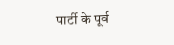पार्टी के पूर्व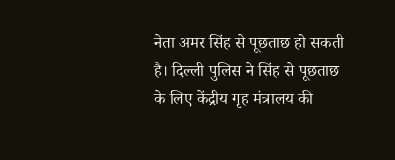नेता अमर सिंह से पूछताछ हो सकती है। दिल्ली पुलिस ने सिंह से पूछताछ के लिए केंद्रीय गृह मंत्रालय की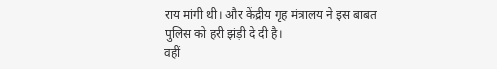राय मांगी थी। और केंद्रीय गृह मंत्रालय ने इस बाबत पुलिस को हरी झंड़ी दे दी है।
वहीं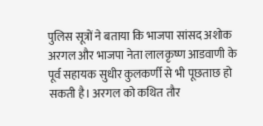पुलिस सूत्रों ने बताया कि भाजपा सांसद अशोक अरगल और भाजपा नेता लालकृष्ण आडवाणी के पूर्व सहायक सुधीर कुलकर्णी से भी पूछताछ हो सकती है। अरगल को कथित तौर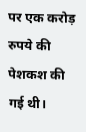पर एक करोड़ रुपये की पेशकश की गई थी।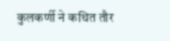कुलकर्णी ने कथित तौर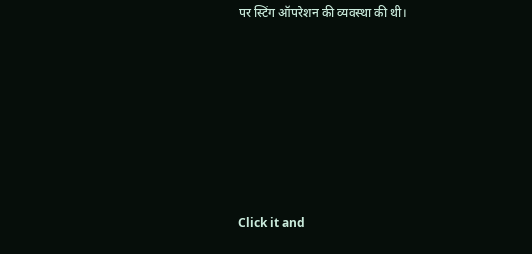पर स्टिंग ऑपरेशन की व्यवस्था की थी।













Click it and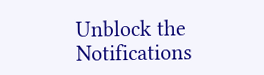Unblock the Notifications